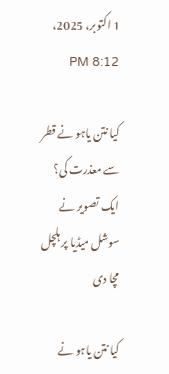1 اکتوبر، 2025، 8:12 PM

کیا نتن یاہو نے قطر سے معذرت کی؟ ایک تصویر نے سوشل میڈیا پر ہلچل مچا دی

کیا نتن یاہو نے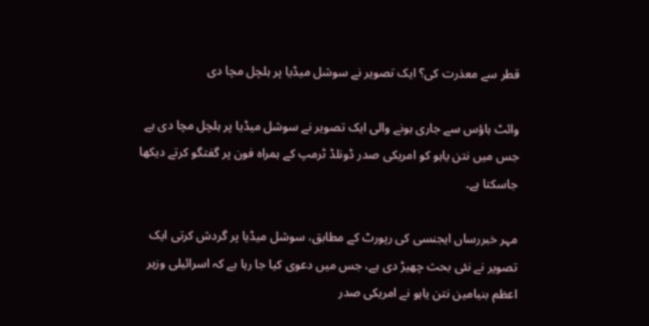قطر سے معذرت کی؟ ایک تصویر نے سوشل میڈیا پر ہلچل مچا دی

وائٹ ہاؤس سے جاری ہونے والی ایک تصویر نے سوشل میڈیا پر ہلچل مچا دی ہے جس میں نتن یاہو کو امریکی صدر ڈونلڈ ٹرمپ کے ہمراہ فون پر گفتگو کرتے دیکھا جاسکتا ہے۔

مہر خبررساں ایجنسی کی رپورٹ کے مطابق، سوشل میڈیا پر گردش کرتی ایک تصویر نے نئی بحث چھیڑ دی ہے، جس میں دعوی کیا جا رہا ہے کہ اسرائیلی وزیر اعظم بنیامین نتن یاہو نے امریکی صدر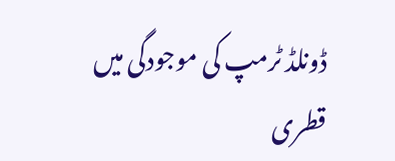ڈونلڈ ٹرمپ کی موجودگی میں قطری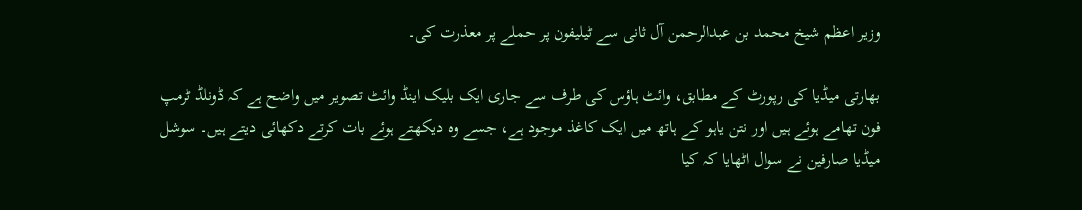وزیر اعظم شیخ محمد بن عبدالرحمن آل ثانی سے ٹیلیفون پر حملے پر معذرت کی۔

بھارتی میڈیا کی رپورٹ کے مطابق، وائٹ ہاؤس کی طرف سے جاری ایک بلیک اینڈ وائٹ تصویر میں واضح ہے کہ ڈونلڈ ٹرمپ فون تھامے ہوئے ہیں اور نتن یاہو کے ہاتھ میں ایک کاغذ موجود ہے، جسے وہ دیکھتے ہوئے بات کرتے دکھائی دیتے ہیں۔ سوشل میڈیا صارفین نے سوال اٹھایا کہ کیا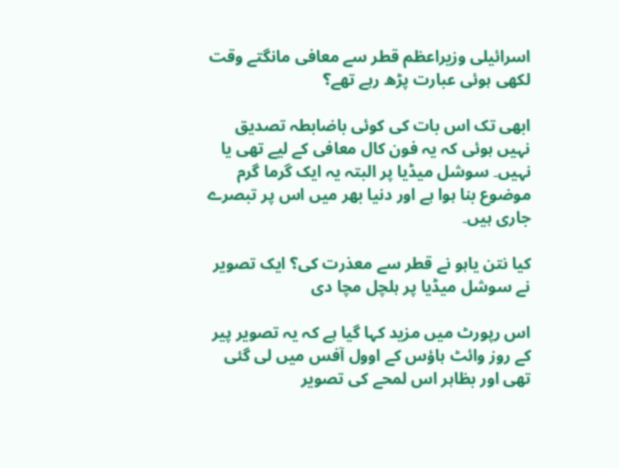اسرائیلی وزیراعظم قطر سے معافی مانگتے وقت لکھی ہوئی عبارت پڑھ رہے تھے؟

ابھی تک اس بات کی کوئی باضابطہ تصدیق نہیں ہوئی کہ یہ فون کال معافی کے لیے تھی یا نہیں۔ سوشل میڈیا پر البتہ یہ ایک گرما گرم موضوع بنا ہوا ہے اور دنیا بھر میں اس پر تبصرے جاری ہیں۔

کیا نتن یاہو نے قطر سے معذرت کی؟ ایک تصویر نے سوشل میڈیا پر ہلچل مچا دی

اس رپورٹ میں مزید کہا گیا ہے کہ یہ تصویر پیر کے روز وائٹ ہاؤس کے اوول آفس میں لی گئی تھی اور بظاہر اس لمحے کی تصویر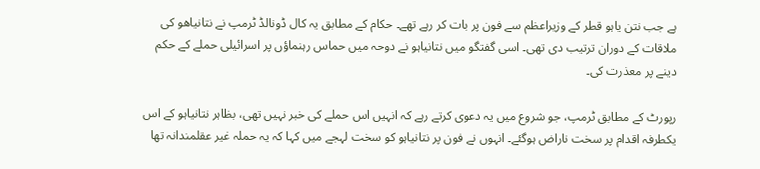ہے جب نتن یاہو قطر کے وزیراعظم سے فون پر بات کر رہے تھے۔ حکام کے مطابق یہ کال ڈونالڈ ٹرمپ نے نتانیاهو کی ملاقات کے دوران ترتیب دی تھی۔ اسی گفتگو میں نتانیاہو نے دوحہ میں حماس رہنماؤں پر اسرائیلی حملے کے حکم دینے پر معذرت کی۔

رپورٹ کے مطابق ٹرمپ، جو شروع میں یہ دعوی کرتے رہے کہ انہیں اس حملے کی خبر نہیں تھی، بظاہر نتانیاہو کے اس یکطرفہ اقدام پر سخت ناراض ہوگئے۔ انہوں نے فون پر نتانیاہو کو سخت لہجے میں کہا کہ یہ حملہ غیر عقلمندانہ تھا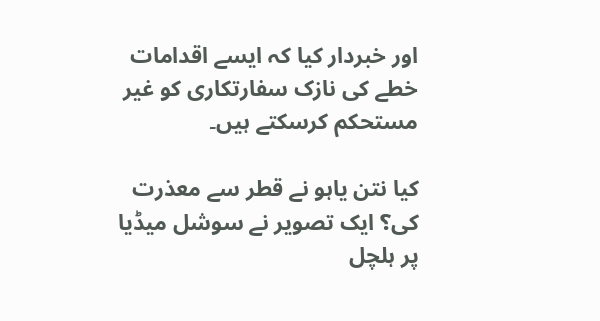اور خبردار کیا کہ ایسے اقدامات خطے کی نازک سفارتکاری کو غیر مستحکم کرسکتے ہیں۔

کیا نتن یاہو نے قطر سے معذرت کی؟ ایک تصویر نے سوشل میڈیا پر ہلچل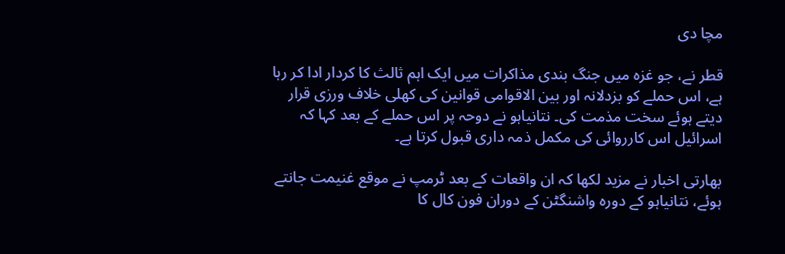مچا دی

قطر نے، جو غزہ میں جنگ بندی مذاکرات میں ایک اہم ثالث کا کردار ادا کر رہا ہے، اس حملے کو بزدلانہ اور بین الاقوامی قوانین کی کھلی خلاف ورزی قرار دیتے ہوئے سخت مذمت کی۔ نتانیاہو نے دوحہ پر اس حملے کے بعد کہا کہ اسرائیل اس کارروائی کی مکمل ذمہ داری قبول کرتا ہے۔

بھارتی اخبار نے مزید لکھا کہ ان واقعات کے بعد ٹرمپ نے موقع غنیمت جانتے ہوئے، نتانیاہو کے دورہ واشنگٹن کے دوران فون کال کا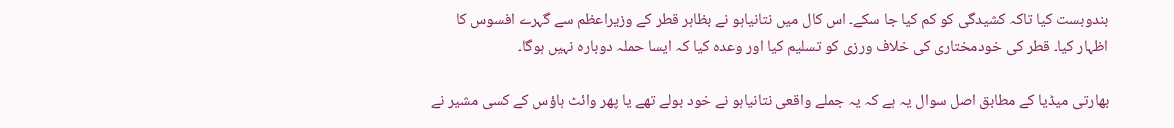بندوبست کیا تاکہ کشیدگی کو کم کیا جا سکے۔ اس کال میں نتانیاہو نے بظاہر قطر کے وزیراعظم سے گہرے افسوس کا اظہار کیا۔ قطر کی خودمختاری کی خلاف ورزی کو تسلیم کیا اور وعدہ کیا کہ ایسا حملہ دوبارہ نہیں ہوگا۔

بھارتی میڈیا کے مطابق اصل سوال یہ ہے کہ یہ جملے واقعی نتانیاہو نے خود بولے تھے یا پھر وائٹ ہاؤس کے کسی مشیر نے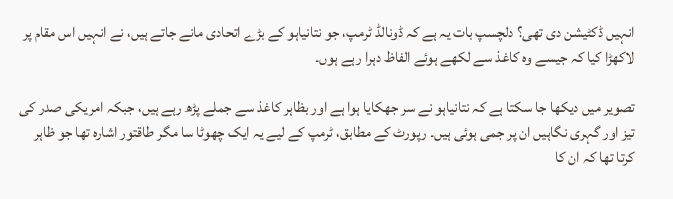انہیں ڈکٹیشن دی تھی؟ دلچسپ بات یہ ہے کہ ڈونالڈ ٹرمپ، جو نتانیاہو کے بڑے اتحادی مانے جاتے ہیں، نے انہیں اس مقام پر لاکھڑا کیا کہ جیسے وہ کاغذ سے لکھے ہوئے الفاظ دہرا رہے ہوں۔

تصویر میں دیکھا جا سکتا ہے کہ نتانیاہو نے سر جھکایا ہوا ہے اور بظاہر کاغذ سے جملے پڑھ رہے ہیں، جبکہ امریکی صدر کی تیز اور گہری نگاہیں ان پر جمی ہوئی ہیں۔ رپورٹ کے مطابق، ٹرمپ کے لیے یہ ایک چھوٹا سا مگر طاقتور اشارہ تھا جو ظاہر کرتا تھا کہ ان کا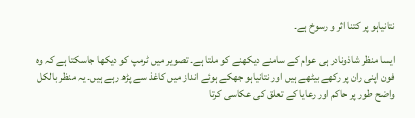نتانیاہو پر کتنا اثر و رسوخ ہے۔

ایسا منظر شاذونادر ہی عوام کے سامنے دیکھنے کو ملتا ہے۔ تصویر میں ٹرمپ کو دیکھا جاسکتا ہے کہ وہ فون اپنی ران پر رکھے بیٹھے ہیں اور نتانیاہو جھکے ہوئے انداز میں کاغذ سے پڑھ رہے ہیں۔ یہ منظر بالکل واضح طور پر حاکم اور رعایا کے تعلق کی عکاسی کرتا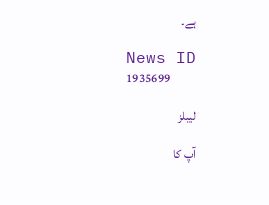ہے۔

News ID 1935699

لیبلز

آپ کا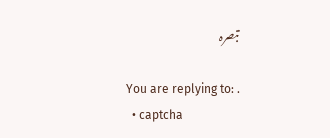تبصرہ

You are replying to: .
  • captcha